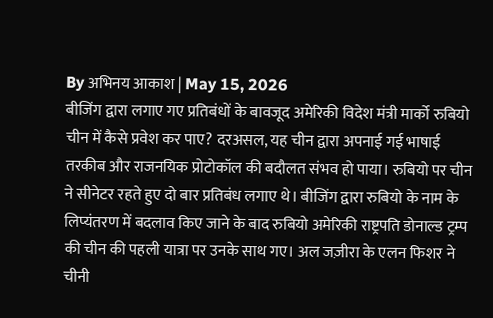By अभिनय आकाश | May 15, 2026
बीजिंग द्वारा लगाए गए प्रतिबंधों के बावजूद अमेरिकी विदेश मंत्री मार्को रुबियो चीन में कैसे प्रवेश कर पाए? दरअसल, यह चीन द्वारा अपनाई गई भाषाई तरकीब और राजनयिक प्रोटोकॉल की बदौलत संभव हो पाया। रुबियो पर चीन ने सीनेटर रहते हुए दो बार प्रतिबंध लगाए थे। बीजिंग द्वारा रुबियो के नाम के लिप्यंतरण में बदलाव किए जाने के बाद रुबियो अमेरिकी राष्ट्रपति डोनाल्ड ट्रम्प की चीन की पहली यात्रा पर उनके साथ गए। अल जज़ीरा के एलन फिशर ने चीनी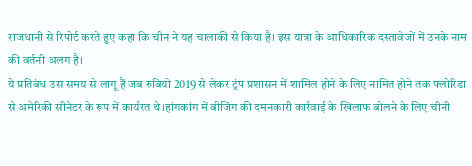राजधानी से रिपोर्ट करते हुए कहा कि चीन ने यह चालाकी से किया है। इस यात्रा के आधिकारिक दस्तावेजों में उनके नाम की वर्तनी अलग है।
ये प्रतिबंध उस समय से लागू हैं जब रुबियो 2019 से लेकर ट्रंप प्रशासन में शामिल होने के लिए नामित होने तक फ्लोरिडा से अमेरिकी सीनेटर के रूप में कार्यरत थे।हांगकांग में बीजिंग की दमनकारी कार्रवाई के खिलाफ बोलने के लिए चीनी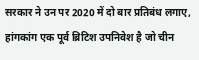सरकार ने उन पर 2020 में दो बार प्रतिबंध लगाए, हांगकांग एक पूर्व ब्रिटिश उपनिवेश है जो चीन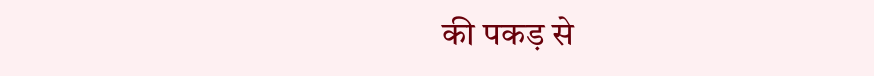की पकड़ से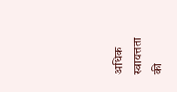अधिक स्वायत्तता की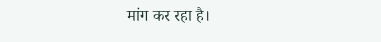मांग कर रहा है।